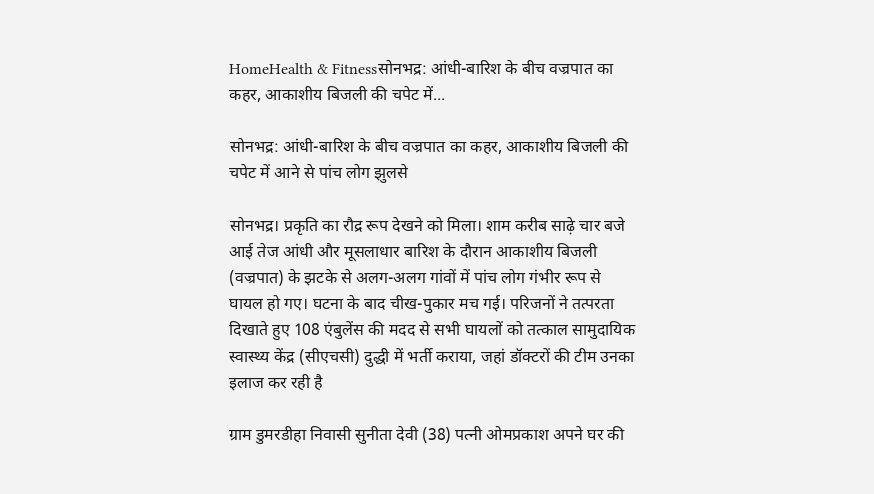HomeHealth & Fitnessसोनभद्र: आंधी-बारिश के बीच वज्रपात का कहर, आकाशीय बिजली की चपेट में...

सोनभद्र: आंधी-बारिश के बीच वज्रपात का कहर, आकाशीय बिजली की चपेट में आने से पांच लोग झुलसे

सोनभद्र। प्रकृति का रौद्र रूप देखने को मिला। शाम करीब साढ़े चार बजे आई तेज आंधी और मूसलाधार बारिश के दौरान आकाशीय बिजली (वज्रपात) के झटके से अलग-अलग गांवों में पांच लोग गंभीर रूप से घायल हो गए। घटना के बाद चीख-पुकार मच गई। परिजनों ने तत्परता दिखाते हुए 108 एंबुलेंस की मदद से सभी घायलों को तत्काल सामुदायिक स्वास्थ्य केंद्र (सीएचसी) दुद्धी में भर्ती कराया, जहां डॉक्टरों की टीम उनका इलाज कर रही है

ग्राम डुमरडीहा निवासी सुनीता देवी (38) पत्नी ओमप्रकाश अपने घर की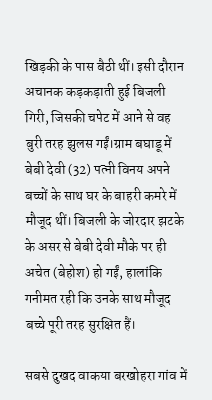खिड़की के पास बैठी थीं। इसी दौरान अचानक कड़कड़ाती हुई बिजली गिरी, जिसकी चपेट में आने से वह बुरी तरह झुलस गईं।ग्राम बघाडू में बेबी देवी (32) पत्नी विनय अपने बच्चों के साथ घर के बाहरी कमरे में मौजूद थीं। बिजली के जोरदार झटके के असर से बेबी देवी मौके पर ही अचेत (बेहोश) हो गईं, हालांकि गनीमत रही कि उनके साथ मौजूद बच्चे पूरी तरह सुरक्षित हैं।

सबसे दुखद वाकया बरखोहरा गांव में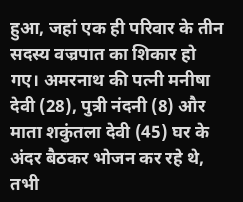हुआ, जहां एक ही परिवार के तीन सदस्य वज्रपात का शिकार हो गए। अमरनाथ की पत्नी मनीषा देवी (28), पुत्री नंदनी (8) और माता शकुंतला देवी (45) घर के अंदर बैठकर भोजन कर रहे थे, तभी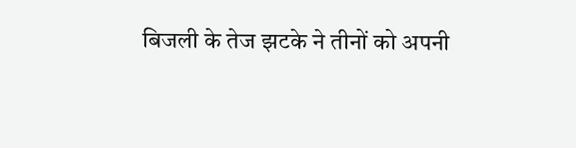बिजली के तेज झटके ने तीनों को अपनी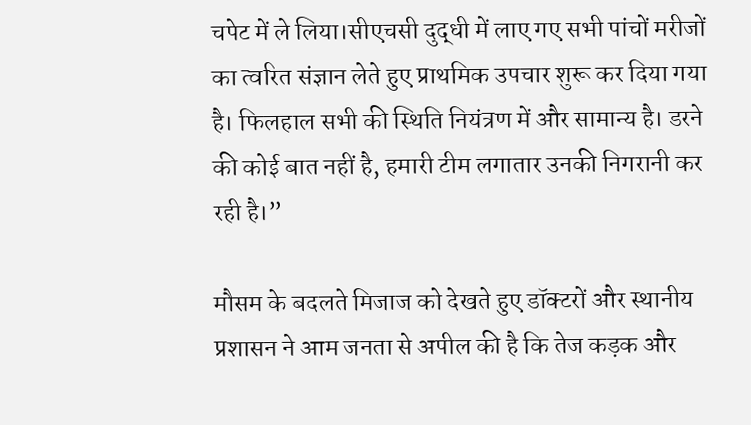चपेट में ले लिया।सीएचसी दुद्धी में लाए गए सभी पांचों मरीजों का त्वरित संज्ञान लेते हुए प्राथमिक उपचार शुरू कर दिया गया है। फिलहाल सभी की स्थिति नियंत्रण में और सामान्य है। डरने की कोई बात नहीं है, हमारी टीम लगातार उनकी निगरानी कर रही है।”

मौसम के बदलते मिजाज को देखते हुए डॉक्टरों और स्थानीय प्रशासन ने आम जनता से अपील की है कि तेज कड़क और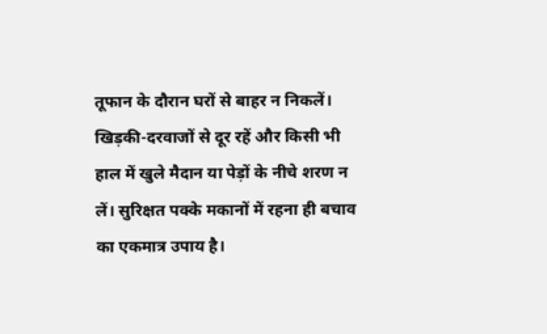तूफान के दौरान घरों से बाहर न निकलें। खिड़की-दरवाजों से दूर रहें और किसी भी हाल में खुले मैदान या पेड़ों के नीचे शरण न लें। सुरिक्षत पक्के मकानों में रहना ही बचाव का एकमात्र उपाय है।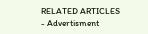RELATED ARTICLES
- Advertisment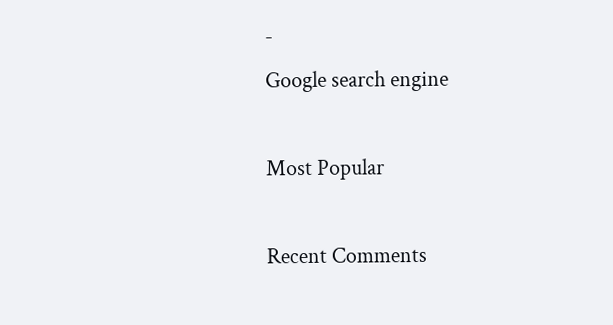-
Google search engine

Most Popular

Recent Comments